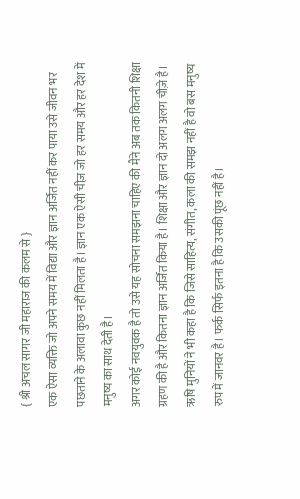{ श्री अचल सागर जी महाराज की कलम से }
एक ऐसा व्यक्ति जो अपने समय में विद्या और ज्ञान अर्जित नहीं कर पाया उसे जीवन भर पछताने के अलावा कुछ नहीं मिलता है। ज्ञान एक ऐसी चीज़ जो हर समय और हर देश में मनुष्य का साथ देती है।
अगर कोई नवयुवक है तो उसे यह सोचना समझना चाहिए की मैंने अब तक कितनी शिक्षा ग्रहण की है और कितना ज्ञान अर्जित किया है। शिक्षा और ज्ञान दो अलग अलग चीज़े है।
ऋषि मुनियों ने भी कहा है कि जिसे साहित्य, संगीत, कला की समझ नहीं है वो बस मनुष्य रुप में जानवर है। फर्क सिर्फ इतना है कि उसकी पूंछ नहीं है।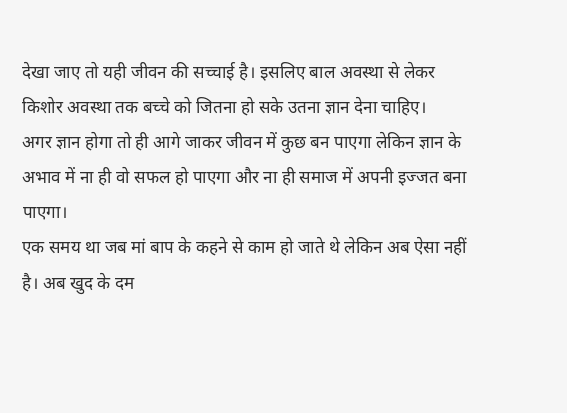देखा जाए तो यही जीवन की सच्चाई है। इसलिए बाल अवस्था से लेकर किशोर अवस्था तक बच्चे को जितना हो सके उतना ज्ञान देना चाहिए।
अगर ज्ञान होगा तो ही आगे जाकर जीवन में कुछ बन पाएगा लेकिन ज्ञान के अभाव में ना ही वो सफल हो पाएगा और ना ही समाज में अपनी इज्जत बना पाएगा।
एक समय था जब मां बाप के कहने से काम हो जाते थे लेकिन अब ऐसा नहीं है। अब खुद के दम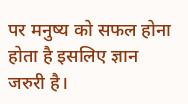पर मनुष्य को सफल होना होता है इसलिए ज्ञान जरुरी है।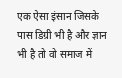एक ऐसा इंसान जिसके पास डिग्री भी है और ज्ञान भी है तो वो समाज में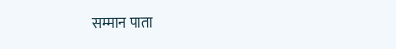सम्मान पाता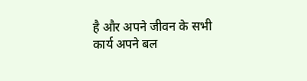है और अपने जीवन के सभी कार्य अपने बल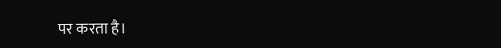पर करता है।